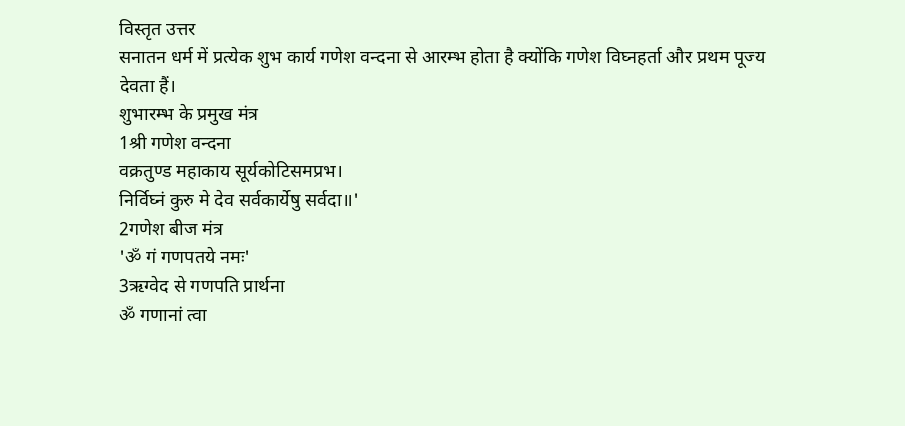विस्तृत उत्तर
सनातन धर्म में प्रत्येक शुभ कार्य गणेश वन्दना से आरम्भ होता है क्योंकि गणेश विघ्नहर्ता और प्रथम पूज्य देवता हैं।
शुभारम्भ के प्रमुख मंत्र
1श्री गणेश वन्दना
वक्रतुण्ड महाकाय सूर्यकोटिसमप्रभ।
निर्विघ्नं कुरु मे देव सर्वकार्येषु सर्वदा॥'
2गणेश बीज मंत्र
'ॐ गं गणपतये नमः'
3ऋग्वेद से गणपति प्रार्थना
ॐ गणानां त्वा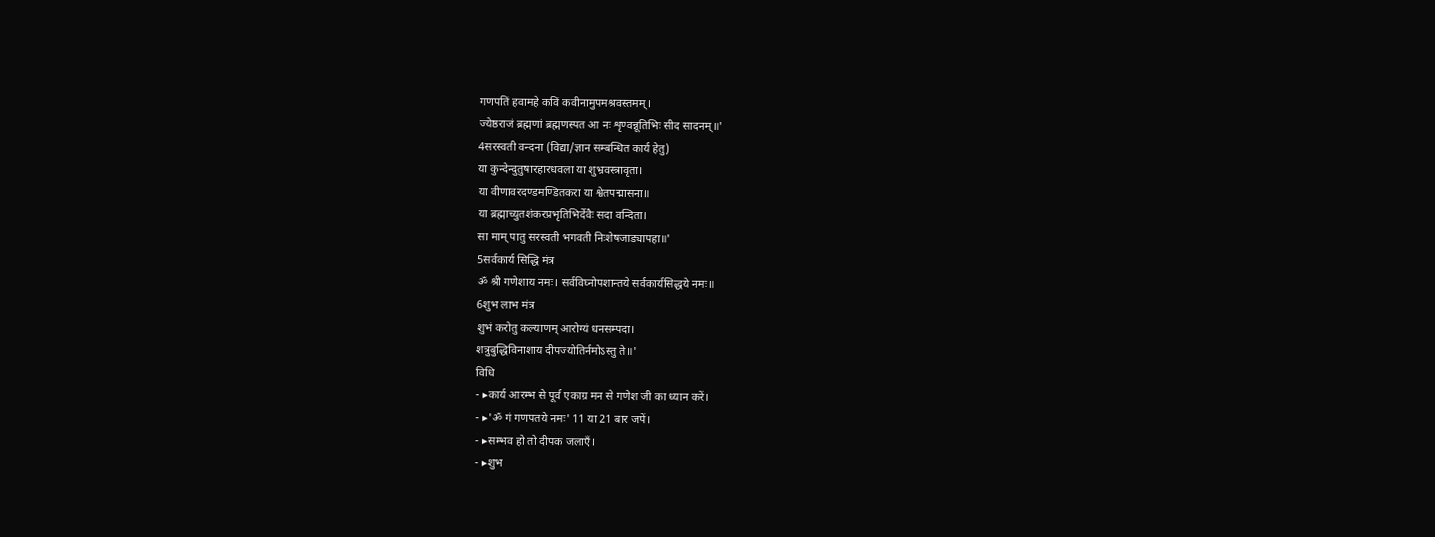गणपतिं हवामहे कविं कवीनामुपमश्रवस्तमम्।
ज्येष्ठराजं ब्रह्मणां ब्रह्मणस्पत आ नः शृण्वन्नूतिभिः सीद सादनम्॥'
4सरस्वती वन्दना (विद्या/ज्ञान सम्बन्धित कार्य हेतु)
या कुन्देन्दुतुषारहारधवला या शुभ्रवस्त्रावृता।
या वीणावरदण्डमण्डितकरा या श्वेतपद्मासना॥
या ब्रह्माच्युतशंकरप्रभृतिभिर्देवैः सदा वन्दिता।
सा माम् पातु सरस्वती भगवती निःशेषजाड्यापहा॥'
5सर्वकार्य सिद्धि मंत्र
ॐ श्री गणेशाय नमः। सर्वविघ्नोपशान्तये सर्वकार्यसिद्धये नमः॥
6शुभ लाभ मंत्र
शुभं करोतु कल्याणम् आरोग्यं धनसम्पदा।
शत्रुबुद्धिविनाशाय दीपज्योतिर्नमोऽस्तु ते॥'
विधि
- ▸कार्य आरम्भ से पूर्व एकाग्र मन से गणेश जी का ध्यान करें।
- ▸'ॐ गं गणपतये नमः' 11 या 21 बार जपें।
- ▸सम्भव हो तो दीपक जलाएँ।
- ▸शुभ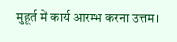मुहूर्त में कार्य आरम्भ करना उत्तम।